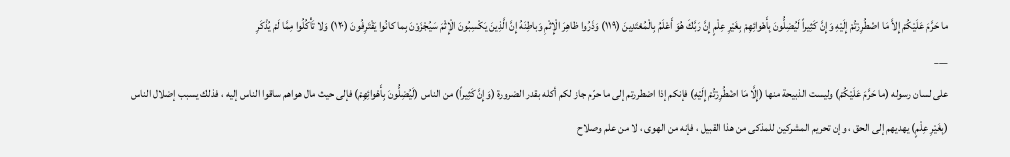ما حَرَّمَ عَلَيْكُمْ إِلاَّ مَا اضْطُرِرْتُمْ إِلَيْهِ وَإِنَّ كَثِيراً لَيُضِلُّونَ بِأَهْوائِهِمْ بِغَيْرِ عِلْمٍ إِنَّ رَبَّكَ هُوَ أَعْلَمُ بِالْمُعْتَدِينَ (١١٩) وَذَرُوا ظاهِرَ الْإِثْمِ وَباطِنَهُ إِنَّ الَّذِينَ يَكْسِبُونَ الْإِثْمَ سَيُجْزَوْنَ بِما كانُوا يَقْتَرِفُونَ (١٢٠) وَلا تَأْكُلُوا مِمَّا لَمْ يُذْكَرِ
___
على لسان رسوله (ما حَرَّمَ عَلَيْكُمْ) وليست الذبيحة منها (إِلَّا مَا اضْطُرِرْتُمْ إِلَيْهِ) فإنكم إذا اضطررتم إلى ما حرّم جاز لكم أكله بقدر الضرورة (وَإِنَّ كَثِيراً) من الناس (لَيُضِلُّونَ بِأَهْوائِهِمْ) فإلى حيث مال هواهم ساقوا الناس إليه ، فذلك يسبب إضلال الناس (بِغَيْرِ عِلْمٍ) يهديهم إلى الحق ، وإن تحريم المشركين للمذكى من هذا القبيل ، فإنه من الهوى ، لا من علم وصلاح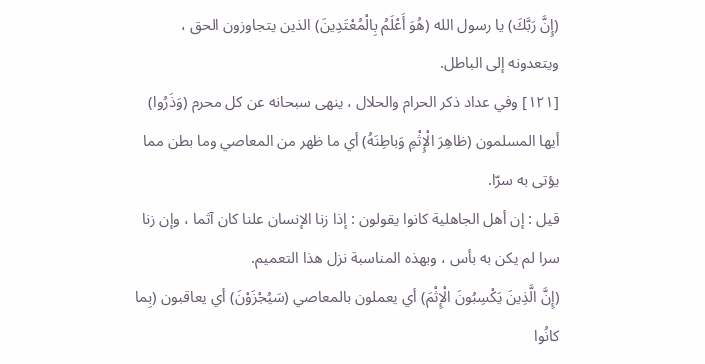(إِنَّ رَبَّكَ) يا رسول الله (هُوَ أَعْلَمُ بِالْمُعْتَدِينَ) الذين يتجاوزون الحق ، ويتعدونه إلى الباطل.
[١٢١] وفي عداد ذكر الحرام والحلال ، ينهى سبحانه عن كل محرم (وَذَرُوا) أيها المسلمون (ظاهِرَ الْإِثْمِ وَباطِنَهُ) أي ما ظهر من المعاصي وما بطن مما يؤتى به سرّا.
قيل : إن أهل الجاهلية كانوا يقولون : إذا زنا الإنسان علنا كان آثما ، وإن زنا سرا لم يكن به بأس ، وبهذه المناسبة نزل هذا التعميم.
(إِنَّ الَّذِينَ يَكْسِبُونَ الْإِثْمَ) أي يعملون بالمعاصي (سَيُجْزَوْنَ) أي يعاقبون (بِما كانُوا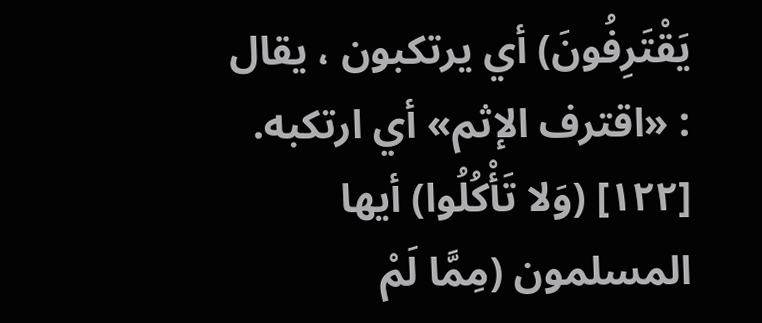يَقْتَرِفُونَ) أي يرتكبون ، يقال : «اقترف الإثم» أي ارتكبه.
[١٢٢] (وَلا تَأْكُلُوا) أيها المسلمون (مِمَّا لَمْ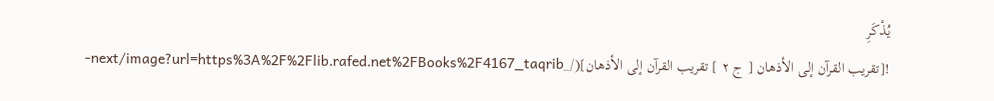يُذْكَرِ
![تقريب القرآن إلى الأذهان [ ج ٢ ] تقريب القرآن إلى الأذهان](/_next/image?url=https%3A%2F%2Flib.rafed.net%2FBooks%2F4167_taqrib-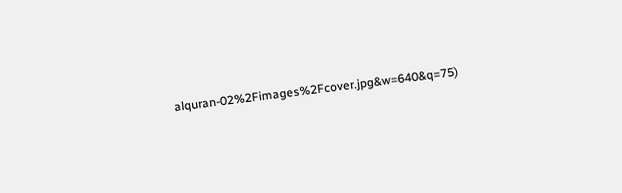alquran-02%2Fimages%2Fcover.jpg&w=640&q=75)